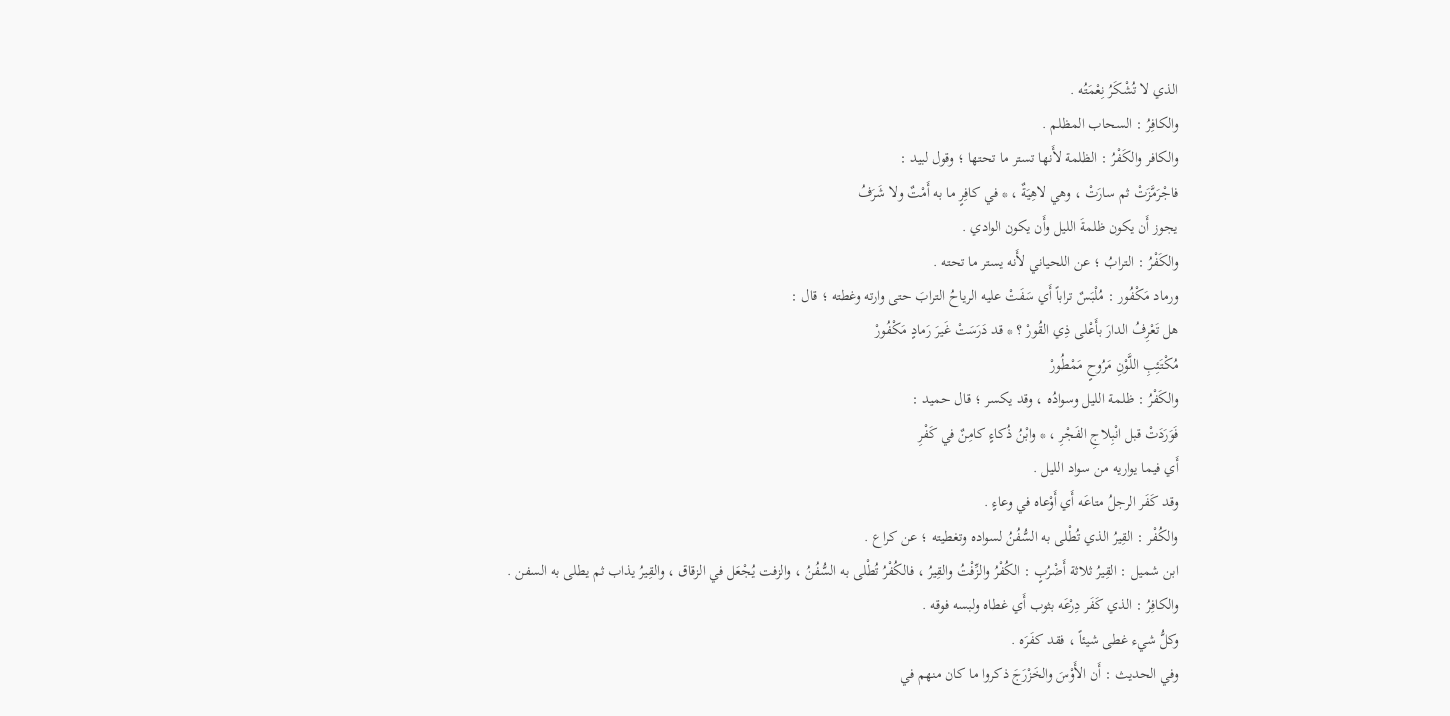الذي لا تُشْكَرُ نِعْمَتُه .
والكافِرُ : السحاب المظلم .
والكافر والكَفْرُ : الظلمة لأَنها تستر ما تحتها ؛ وقول لبيد :
فاجْرَمَّزَتْ ثم سارَتْ ، وهي لاهِيَةٌ ، * في كافِرٍ ما به أَمْتٌ ولا شَرَفُ
يجوز أَن يكون ظلمةَ الليل وأَن يكون الوادي .
والكَفْرُ : الترابُ ؛ عن اللحياني لأَنه يستر ما تحته .
ورماد مَكْفُور : مُلْبَسٌ تراباً أَي سَفَتْ عليه الرياحُ الترابَ حتى وارته وغطته ؛ قال :
هل تَعْرِفُ الدارَ بأَعْلى ذِي القُورْ ؟ * قد دَرَسَتْ غَيرَ رَمادٍ مَكْفُورْ
مُكْتَئِبِ اللَّوْنِ مَرُوحٍ مَمْطُورْ
والكَفْرُ : ظلمة الليل وسوادُه ، وقد يكسر ؛ قال حميد :
فَوَرَدَتْ قبل انْبِلاجِ الفَجْرِ ، * وابْنُ ذُكاءٍ كامِنٌ في كَفْرِ
أَي فيما يواريه من سواد الليل .
وقد كَفَر الرجلُ متاعَه أَي أَوْعاه في وعاءٍ .
والكُفْر : القِيرُ الذي تُطْلى به السُّفُنُ لسواده وتغطيته ؛ عن كراع .
ابن شميل : القِيرُ ثلاثة أَضْرُبٍ : الكُفْرُ والزِّفْتُ والقِيرُ ، فالكُفْرُ تُطْلى به السُّفُنُ ، والزفت يُجْعَل في الزقاق ، والقِيرُ يذاب ثم يطلى به السفن .
والكافِرُ : الذي كَفَر دِرْعَه بثوب أَي غطاه ولبسه فوقه .
وكلُّ شيء غطى شيئاً ، فقد كفَرَه .
وفي الحديث : أَن الأَوْسَ والخَزْرَجَ ذكروا ما كان منهم في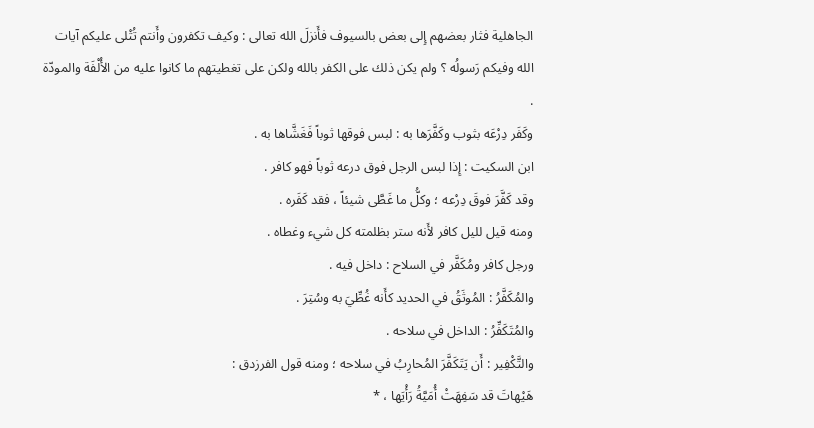الجاهلية فثار بعضهم إِلى بعض بالسيوف فأَنزلَ الله تعالى : وكيف تكفرون وأَنتم تُتْلى عليكم آيات الله وفيكم رَسولُه ؟ ولم يكن ذلك على الكفر بالله ولكن على تغطيتهم ما كانوا عليه من الأُلْفَة والمودّة .
وكَفَر دِرْعَه بثوب وكَفَّرَها به : لبس فوقها ثوباً فَغَشَّاها به .
ابن السكيت : إِذا لبس الرجل فوق درعه ثوباً فهو كافر .
وقد كَفَّرَ فوقَ دِرْعه ؛ وكلُّ ما غَطَّى شيئاً ، فقد كَفَره .
ومنه قيل لليل كافر لأَنه ستر بظلمته كل شيء وغطاه .
ورجل كافر ومُكَفَّر في السلاح : داخل فيه .
والمُكَفَّرُ : المُوثَقُ في الحديد كأَنه غُطِّيَ به وسُتِرَ .
والمُتَكَفِّرُ : الداخل في سلاحه .
والتَّكْفِير : أَن يَتَكَفَّرَ المُحارِبُ في سلاحه ؛ ومنه قول الفرزدق :
هَيْهاتَ قد سَفِهَتْ أُمَيَّةُ رَأْيَها ، *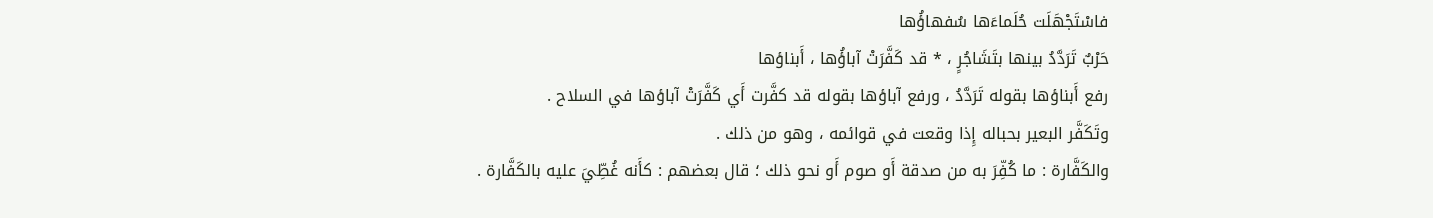فاسْتَجْهَلَت حُلَماءَها سُفهاؤُها
حَرْبٌ تَرَدَّدُ بينها بتَشَاجُرٍ ، * قد كَفَّرَتْ آباؤُها ، أَبناؤها
رفع أَبناؤها بقوله تَرَدَّدُ ، ورفع آباؤها بقوله قد كفَّرت أَي كَفَّرَتْ آباؤها في السلاح .
وتَكَفَّر البعير بحباله إِذا وقعت في قوائمه ، وهو من ذلك .
والكَفَّارة : ما كُفِّرَ به من صدقة أَو صوم أَو نحو ذلك ؛ قال بعضهم : كأَنه غُطِّيَ عليه بالكَفَّارة .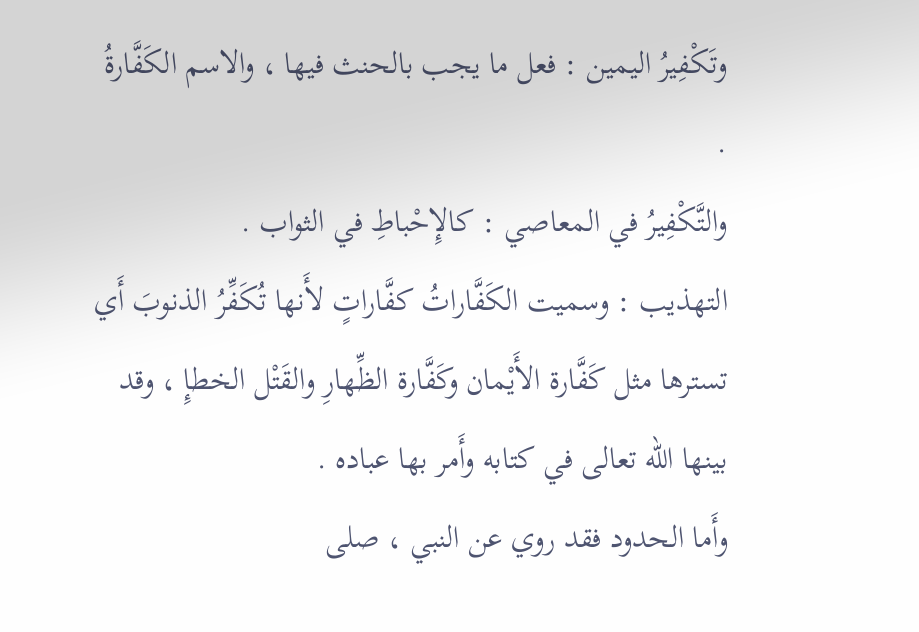وتَكْفِيرُ اليمين : فعل ما يجب بالحنث فيها ، والاسم الكَفَّارةُ .
والتَّكْفِيرُ في المعاصي : كالإِحْباطِ في الثواب .
التهذيب : وسميت الكَفَّاراتُ كفَّاراتٍ لأَنها تُكَفِّرُ الذنوبَ أَي تسترها مثل كَفَّارة الأَيْمان وكَفَّارة الظِّهارِ والقَتْل الخطإِ ، وقد بينها الله تعالى في كتابه وأَمر بها عباده .
وأَما الحدود فقد روي عن النبي ، صلى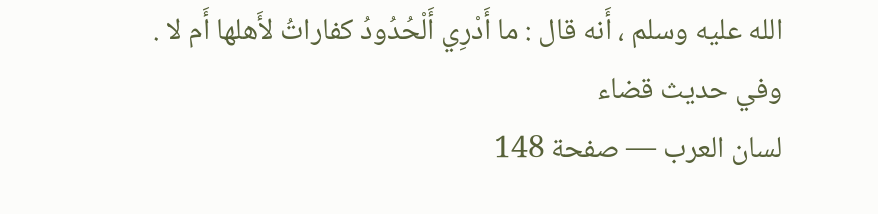الله عليه وسلم ، أَنه قال : ما أَدْرِي أَلْحُدُودُ كفاراتُ لأَهلها أَم لا .
وفي حديث قضاء
لسان العرب — صفحة 148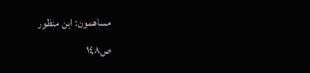مساهمون: ابن منظور
ص١٤٨